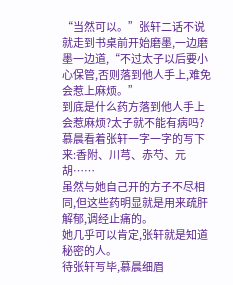“当然可以。”张轩二话不说就走到书桌前开始磨墨,一边磨墨一边道,“不过太子以后要小心保管,否则落到他人手上,难免会惹上麻烦。”
到底是什么药方落到他人手上会惹麻烦?太子就不能有病吗?
慕晨看着张轩一字一字的写下来:香附、川芎、赤芍、元胡……
虽然与她自己开的方子不尽相同,但这些药明显就是用来疏肝解郁,调经止痛的。
她几乎可以肯定,张轩就是知道秘密的人。
待张轩写毕,慕晨细眉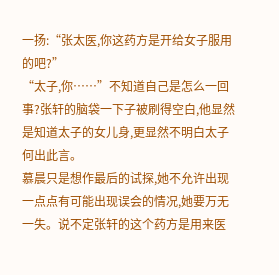一扬:“张太医,你这药方是开给女子服用的吧?”
“太子,你……”不知道自己是怎么一回事?张轩的脑袋一下子被刷得空白,他显然是知道太子的女儿身,更显然不明白太子何出此言。
慕晨只是想作最后的试探,她不允许出现一点点有可能出现误会的情况,她要万无一失。说不定张轩的这个药方是用来医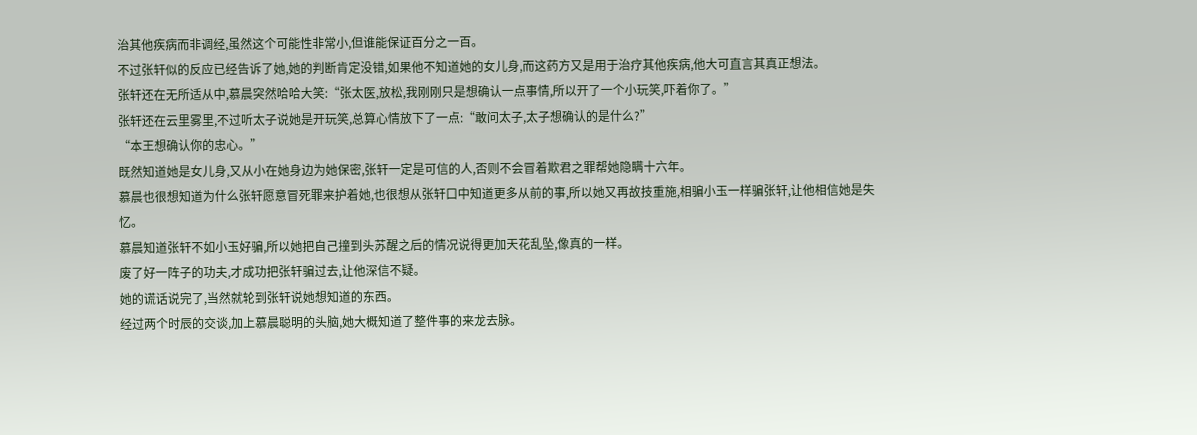治其他疾病而非调经,虽然这个可能性非常小,但谁能保证百分之一百。
不过张轩似的反应已经告诉了她,她的判断肯定没错,如果他不知道她的女儿身,而这药方又是用于治疗其他疾病,他大可直言其真正想法。
张轩还在无所适从中,慕晨突然哈哈大笑:“张太医,放松,我刚刚只是想确认一点事情,所以开了一个小玩笑,吓着你了。”
张轩还在云里雾里,不过听太子说她是开玩笑,总算心情放下了一点:“敢问太子,太子想确认的是什么?”
“本王想确认你的忠心。”
既然知道她是女儿身,又从小在她身边为她保密,张轩一定是可信的人,否则不会冒着欺君之罪帮她隐瞒十六年。
慕晨也很想知道为什么张轩愿意冒死罪来护着她,也很想从张轩口中知道更多从前的事,所以她又再故技重施,相骗小玉一样骗张轩,让他相信她是失忆。
慕晨知道张轩不如小玉好骗,所以她把自己撞到头苏醒之后的情况说得更加天花乱坠,像真的一样。
废了好一阵子的功夫,才成功把张轩骗过去,让他深信不疑。
她的谎话说完了,当然就轮到张轩说她想知道的东西。
经过两个时辰的交谈,加上慕晨聪明的头脑,她大概知道了整件事的来龙去脉。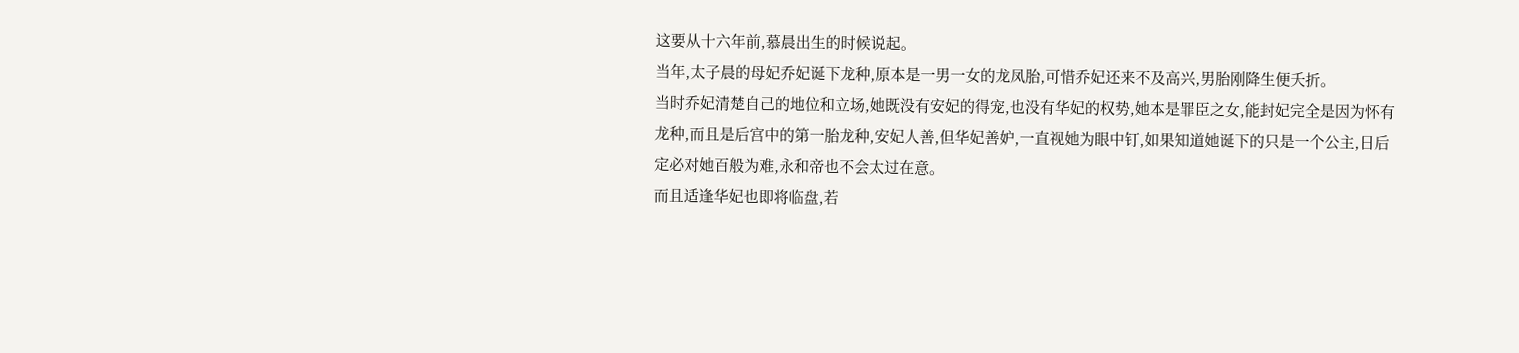这要从十六年前,慕晨出生的时候说起。
当年,太子晨的母妃乔妃诞下龙种,原本是一男一女的龙凤胎,可惜乔妃还来不及高兴,男胎刚降生便夭折。
当时乔妃清楚自己的地位和立场,她既没有安妃的得宠,也没有华妃的权势,她本是罪臣之女,能封妃完全是因为怀有龙种,而且是后宫中的第一胎龙种,安妃人善,但华妃善妒,一直视她为眼中钉,如果知道她诞下的只是一个公主,日后定必对她百般为难,永和帝也不会太过在意。
而且适逢华妃也即将临盘,若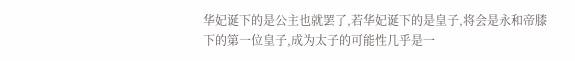华妃诞下的是公主也就罢了,若华妃诞下的是皇子,将会是永和帝膝下的第一位皇子,成为太子的可能性几乎是一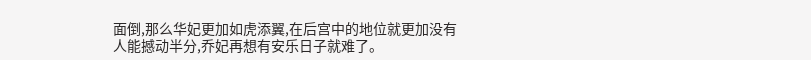面倒,那么华妃更加如虎添翼,在后宫中的地位就更加没有人能撼动半分,乔妃再想有安乐日子就难了。